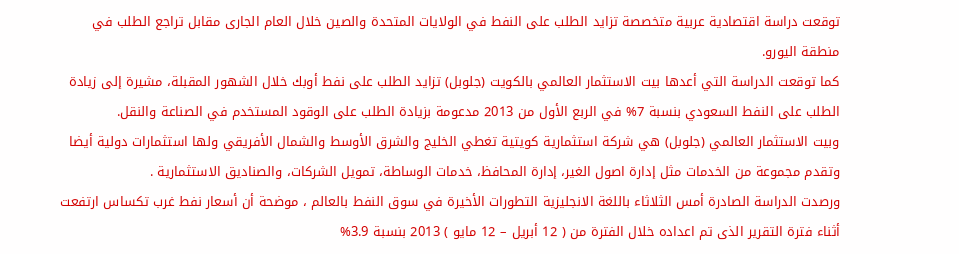توقعت دراسة اقتصادية عربية متخصصة تزايد الطلب على النفط في الولايات المتحدة والصين خلال العام الجارى مقابل تراجع الطلب في منطقة اليورو.
كما توقعت الدراسة التي أعدها بيت الاستثمار العالمي بالكويت (جلوبل) تزايد الطلب على نفط أوبك خلال الشهور المقبلة، مشيرة إلى زيادة الطلب على النفط السعودي بنسبة 7% في الربع الأول من 2013 مدعومة بزيادة الطلب على الوقود المستخدم في الصناعة والنقل.
وبيت الاستثمار العالمي (جلوبل) هي شركة استثمارية كويتية تغطي الخليج والشرق الأوسط والشمال الأفريقي ولها استثمارات دولية أيضا وتقدم مجموعة من الخدمات مثل إدارة اصول الغير، إدارة المحافظ، خدمات الوساطة، تمويل الشركات، والصناديق الاستثمارية .
ورصدت الدراسة الصادرة أمس الثلاثاء باللغة الانجليزية التطورات الأخيرة في سوق النفط بالعالم ، موضحة أن أسعار نفط غرب تكساس ارتفعت أثناء فترة التقرير الذى تم اعداده خلال الفترة من ( 12 أبريل – 12 مايو ) 2013 بنسبة 3.9%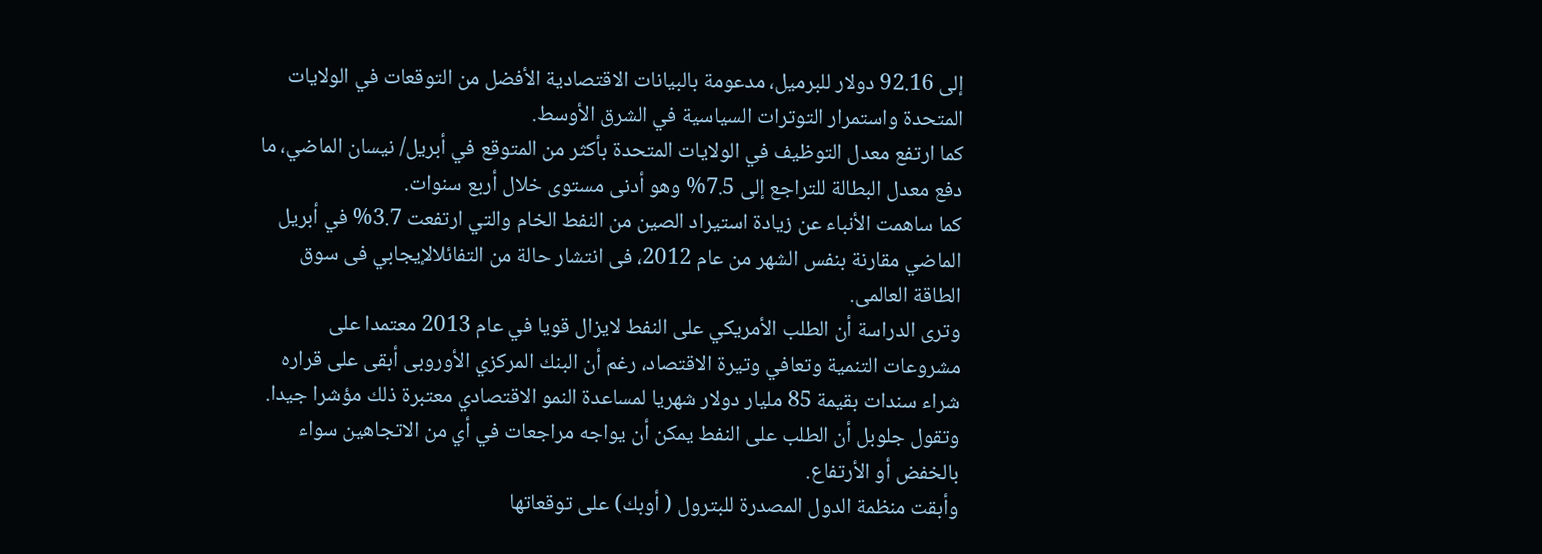إلى 92.16 دولار للبرميل، مدعومة بالبيانات الاقتصادية الأفضل من التوقعات في الولايات المتحدة واستمرار التوترات السياسية في الشرق الأوسط.
كما ارتفع معدل التوظيف في الولايات المتحدة بأكثر من المتوقع في أبريل/ نيسان الماضي، ما دفع معدل البطالة للتراجع إلى 7.5% وهو أدنى مستوى خلال أربع سنوات.
كما ساهمت الأنباء عن زيادة استيراد الصين من النفط الخام والتي ارتفعت 3.7% في أبريل الماضي مقارنة بنفس الشهر من عام 2012، فى انتشار حالة من التفائلالإيجابي فى سوق الطاقة العالمى.
وترى الدراسة أن الطلب الأمريكي على النفط لايزال قويا في عام 2013 معتمدا على مشروعات التنمية وتعافي وتيرة الاقتصاد، رغم أن البنك المركزي الأوروبى أبقى على قراره شراء سندات بقيمة 85 مليار دولار شهريا لمساعدة النمو الاقتصادي معتبرة ذلك مؤشرا جيدا.
وتقول جلوبل أن الطلب على النفط يمكن أن يواجه مراجعات في أي من الاتجاهين سواء بالخفض أو الأرتفاع.
وأبقت منظمة الدول المصدرة للبترول ( أوبك) على توقعاتها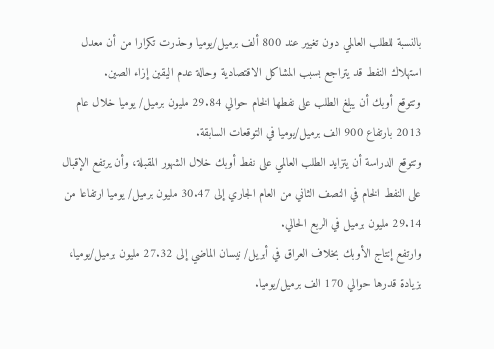بالنسبة للطلب العالمي دون تغيير عند 800 ألف برميل/يوميا وحذرت تكرارا من أن معدل استهلاك النفط قد يتراجع بسبب المشاكل الاقتصادية وحالة عدم اليقين إزاء الصين.
وتتوقع أوبك أن يبلغ الطلب على نفطها الخام حوالي 29.84 مليون برميل/ يوميا خلال عام 2013 بارتفاع 900 الف برميل/يوميا في التوقعات السابقة.
وتتوقع الدراسة أن يتزايد الطلب العالمي على نفط أوبك خلال الشهور المقبلة، وأن يرتفع الإقبال على النفط الخام في النصف الثاني من العام الجاري إلى 30.47 مليون برميل/ يوميا ارتفاعا من 29.14 مليون برميل في الربع الحالي.
وارتفع إنتاج الأوبك بخلاف العراق في أبريل/ نيسان الماضي إلى 27.32 مليون برميل/يوميا، بزيادة قدرها حوالي 170 الف برميل/يوميا.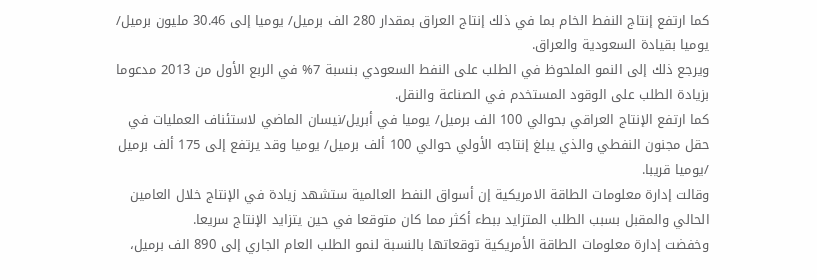كما ارتفع إنتاج النفط الخام بما في ذلك إنتاج العراق بمقدار 280 الف برميل/ يوميا إلى 30.46 مليون برميل/ يوميا بقيادة السعودية والعراق.
ويرجع ذلك إلى النمو الملحوظ في الطلب على النفط السعودي بنسبة 7% في الربع الأول من 2013 مدعوما بزيادة الطلب على الوقود المستخدم في الصناعة والنقل.
كما ارتفع الإنتاج العراقي بحوالي 100 الف برميل/ يوميا في أبريل/نيسان الماضي لاستئناف العمليات في حقل مجنون النفطي والذي يبلغ إنتاجه الأولي حوالي 100 ألف برميل/ يوميا وقد يرتفع إلى 175 ألف برميل /يوميا قريبا.
وقالت إدارة معلومات الطاقة الامريكية إن أسواق النفط العالمية ستشهد زيادة في الإنتاج خلال العامين الحالي والمقبل بسبب الطلب المتزايد ببطء أكثر مما كان متوقعا في حين يتزايد الإنتاج سريعا.
وخفضت إدارة معلومات الطاقة الأمريكية توقعاتها بالنسبة لنمو الطلب العام الجاري إلى 890 الف برميل،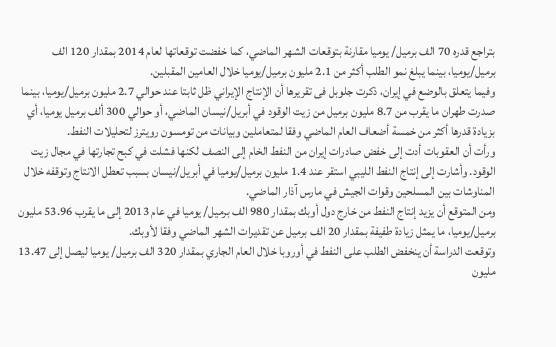بتراجع قدره 70 الف برميل/ يوميا مقارنة بتوقعات الشهر الماضي، كما خفضت توقعاتها لعام 2014 بمقدار 120 الف برميل/يوميا، بينما يبلغ نمو الطلب أكثر من 2.1 مليون برميل/يوميا خلال العامين المقبلين.
وفيما يتعلق بالوضع في إيران، ذكرت جلوبل فى تقريرها أن الإنتاج الإيراني ظل ثابتا عند حوالي 2.7 مليون برميل/يوميا، بينما صدرت طهران ما يقرب من 8.7 مليون برميل من زيت الوقود في أبريل/نيسان الماضي، أو حوالي 300 ألف برميل يوميا، أي بزيادة قدرها أكثر من خمسة أضعاف العام الماضي وفقا لمتعاملين وبيانات من تومسون رويترز لتحليلات النفط.
ورأت أن العقوبات أدت إلى خفض صادرات إيران من النفط الخام إلى النصف لكنها فشلت في كبح تجارتها في مجال زيت الوقود. وأشارت إلى إنتاج النفط الليبي استقر عند 1.4 مليون برميل/يوميا في أبريل/نيسان بسبب تعطل الانتاج وتوقفه خلال المناوشات بين المسلحين وقوات الجيش في مارس آذار الماضي.
ومن المتوقع أن يزيد إنتاج النفط من خارج دول أوبك بمقدار 980 الف برميل/ يوميا في عام 2013 إلى ما يقرب 53.96 مليون برميل/يوميا، ما يمثل زيادة طفيفة بمقدار 20 الف برميل عن تقديرات الشهر الماضي وفقا لأوبك.
وتوقعت الدراسة أن ينخفض الطلب على النفط في أوروبا خلال العام الجاري بمقدار 320 الف برميل/ يوميا ليصل إلى 13.47 مليون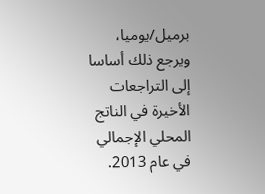برميل/يوميا، ويرجع ذلك أساسا إلى التراجعات الأخيرة في الناتج المحلي الإجمالي في عام 2013.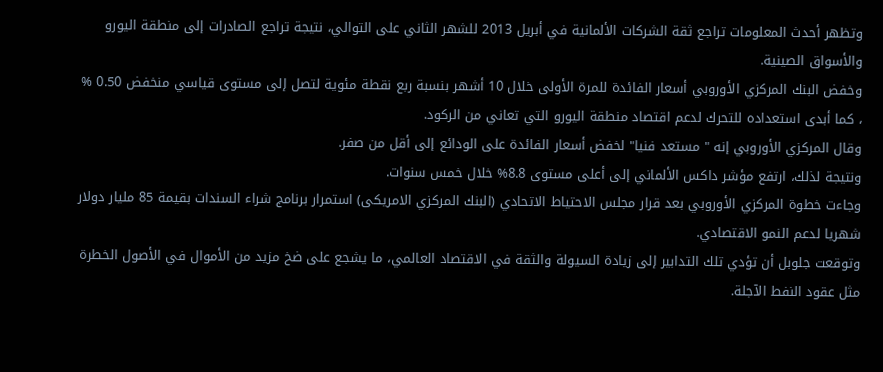وتظهر أحدث المعلومات تراجع ثقة الشركات الألمانية في أبريل 2013 للشهر الثاني على التوالي، نتيجة تراجع الصادرات إلى منطقة اليورو والأسواق الصينية.
وخفض البنك المركزي الأوروبي أسعار الفائدة للمرة الأولى خلال 10 أشهر بنسبة ربع نقطة مئوية لتصل إلى مستوى قياسي منخفض 0.50 % ، كما أبدى استعداده للتحرك لدعم اقتصاد منطقة اليورو التي تعاني من الركود.
وقال المركزي الأوروبي إنه " مستعد فنيا" لخفض أسعار الفائدة على الودائع إلى أقل من صفر.
ونتيجة لذلك، ارتفع مؤشر داكس الألماني إلى أعلى مستوى 8.8% خلال خمس سنوات.
وجاءت خطوة المركزي الأوروبي بعد قرار مجلس الاحتياط الاتحادي (البنك المركزي الامريكى) استمرار برنامج شراء السندات بقيمة 85 مليار دولار شهريا لدعم النمو الاقتصادي.
وتوقعت جلوبل أن تؤدي تلك التدابير إلى زيادة السيولة والثقة في الاقتصاد العالمي، ما يشجع على ضخ مزيد من الأموال في الأصول الخطرة مثل عقود النفط الآجلة.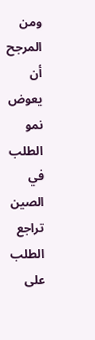ومن المرجح أن يعوض نمو الطلب في الصين تراجع الطلب على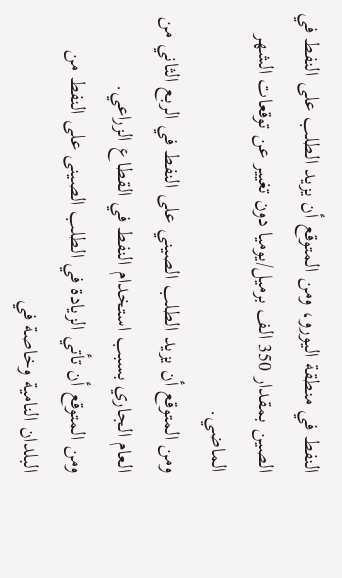النفط في منطقة اليورو، ومن المتوقع أن يزيد الطلب على النفط في الصين بمقدار 350 الف برميل/يوميا دون تغيير عن توقعات الشهر الماضي.
ومن المتوقع أن يزيد الطلب الصيني على النفط في الربع الثاني من العام الجاري بسبب استخدام النفط في القطاع الزراعي.
ومن المتوقع أن تأتي الزيادة في الطلب الصينى على النفط من البلدان النامية وخاصة في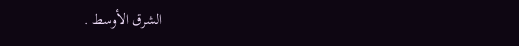الشرق الأوسط .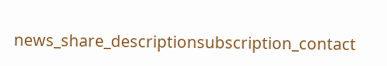news_share_descriptionsubscription_contact